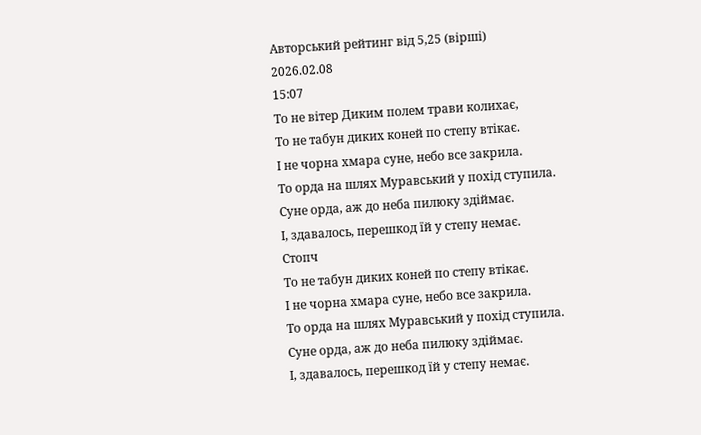Авторський рейтинг від 5,25 (вірші)
2026.02.08
15:07
То не вітер Диким полем трави колихає,
То не табун диких коней по степу втікає.
І не чорна хмара суне, небо все закрила.
То орда на шлях Муравський у похід ступила.
Суне орда, аж до неба пилюку здіймає.
І, здавалось, перешкод їй у степу немає.
Стопч
То не табун диких коней по степу втікає.
І не чорна хмара суне, небо все закрила.
То орда на шлях Муравський у похід ступила.
Суне орда, аж до неба пилюку здіймає.
І, здавалось, перешкод їй у степу немає.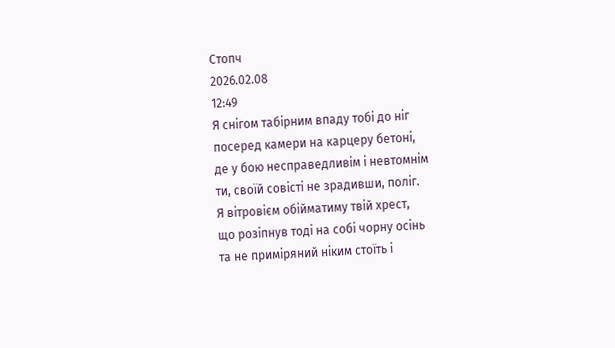Стопч
2026.02.08
12:49
Я снігом табірним впаду тобі до ніг
посеред камери на карцеру бетоні,
де у бою несправедливім і невтомнім
ти, своїй совісті не зрадивши, поліг.
Я вітровієм обійматиму твій хрест,
що розіпнув тоді на собі чорну осінь
та не приміряний ніким стоїть і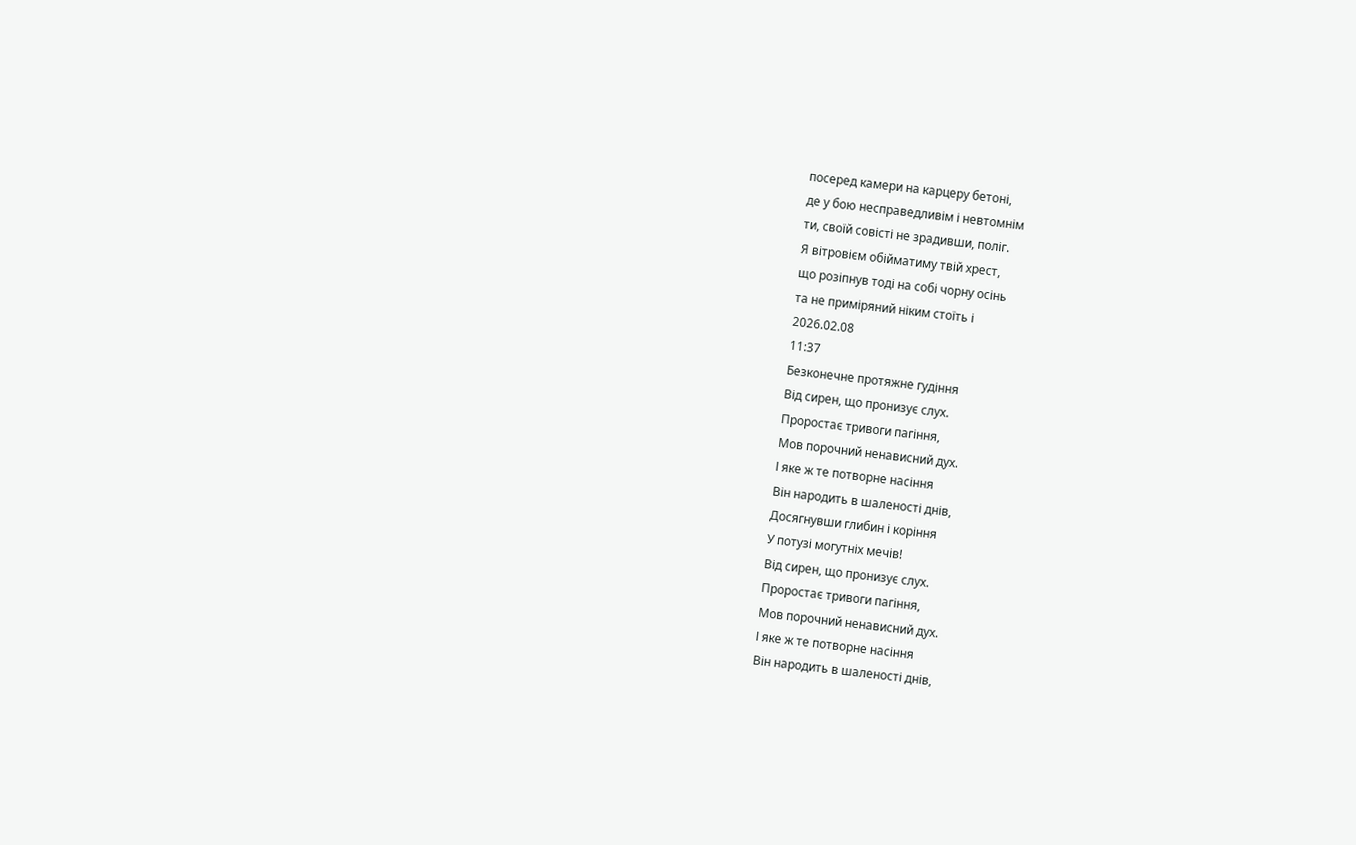посеред камери на карцеру бетоні,
де у бою несправедливім і невтомнім
ти, своїй совісті не зрадивши, поліг.
Я вітровієм обійматиму твій хрест,
що розіпнув тоді на собі чорну осінь
та не приміряний ніким стоїть і
2026.02.08
11:37
Безконечне протяжне гудіння
Від сирен, що пронизує слух.
Проростає тривоги пагіння,
Мов порочний ненависний дух.
І яке ж те потворне насіння
Він народить в шаленості днів,
Досягнувши глибин і коріння
У потузі могутніх мечів!
Від сирен, що пронизує слух.
Проростає тривоги пагіння,
Мов порочний ненависний дух.
І яке ж те потворне насіння
Він народить в шаленості днів,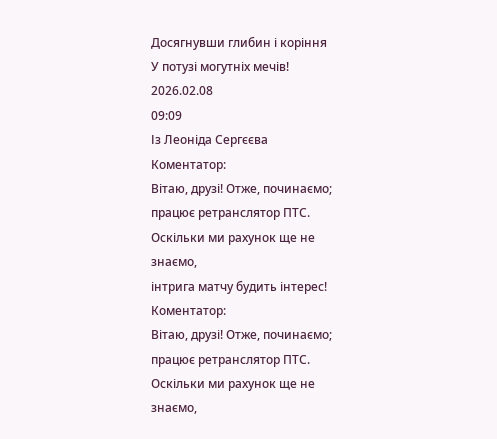Досягнувши глибин і коріння
У потузі могутніх мечів!
2026.02.08
09:09
Із Леоніда Сергєєва
Коментатор:
Вітаю, друзі! Отже, починаємо;
працює ретранслятор ПТС.
Оскільки ми рахунок ще не знаємо,
інтрига матчу будить інтерес!
Коментатор:
Вітаю, друзі! Отже, починаємо;
працює ретранслятор ПТС.
Оскільки ми рахунок ще не знаємо,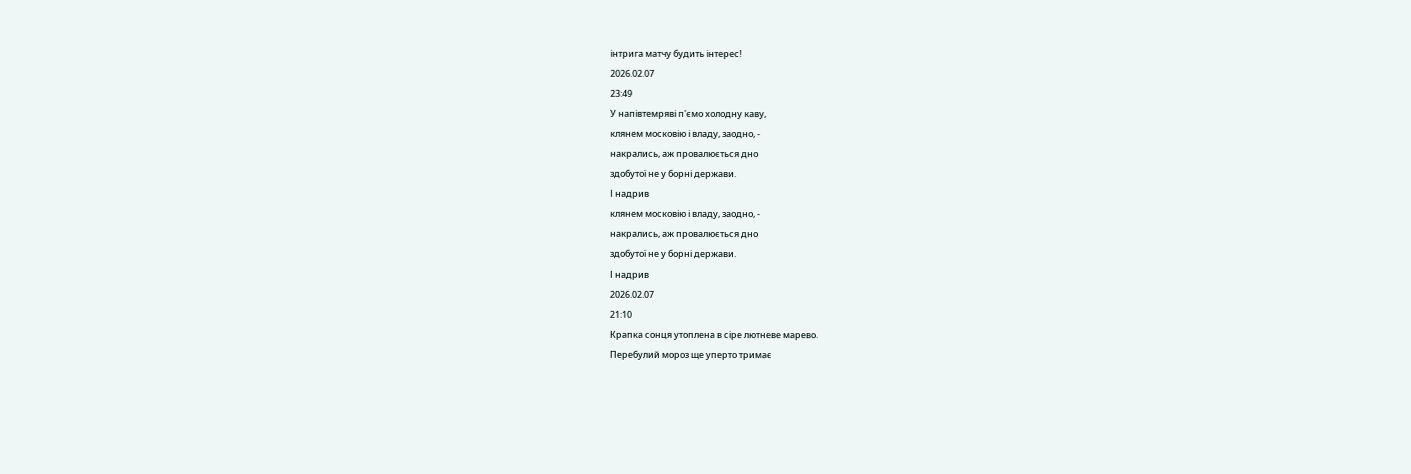інтрига матчу будить інтерес!
2026.02.07
23:49
У напівтемряві п'ємо холодну каву,
клянем московію і владу, заодно, -
накрались, аж провалюється дно
здобутої не у борні держави.
І надрив
клянем московію і владу, заодно, -
накрались, аж провалюється дно
здобутої не у борні держави.
І надрив
2026.02.07
21:10
Крапка сонця утоплена в сіре лютневе марево.
Перебулий мороз ще уперто тримає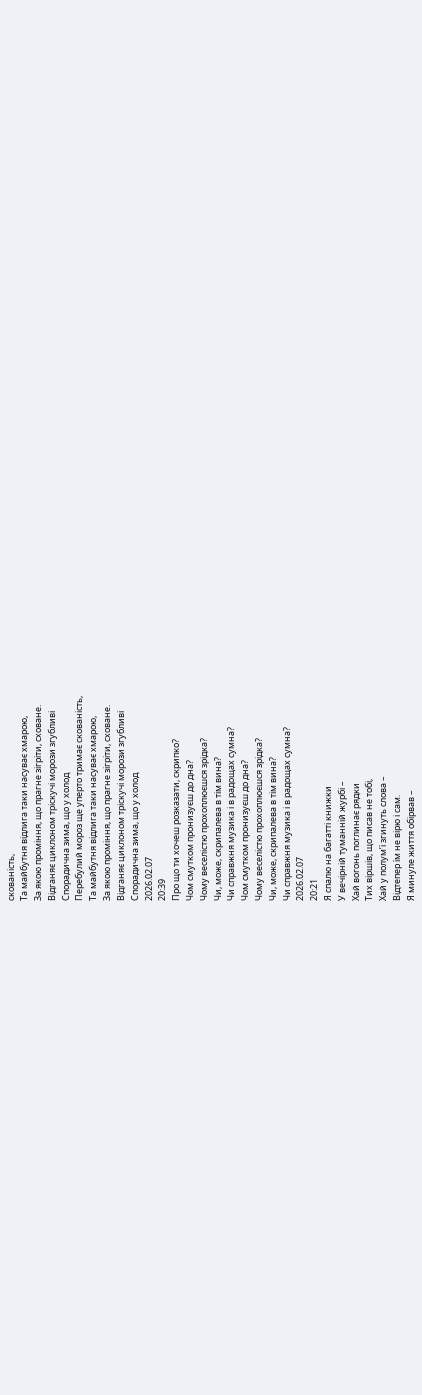скованість,
Та майбутня відлига таки насуває хмарою,
За якою проміння, що прагне зігріти, сховане.
Відганяє циклоном тріскучі морози згубливі
Спорадична зима, що у холод
Перебулий мороз ще уперто тримає скованість,
Та майбутня відлига таки насуває хмарою,
За якою проміння, що прагне зігріти, сховане.
Відганяє циклоном тріскучі морози згубливі
Спорадична зима, що у холод
2026.02.07
20:39
Про що ти хочеш розказати, скрипко?
Чом смутком пронизуєш до дна?
Чому веселістю прохоплюєшся зрідка?
Чи, може, скрипалева в тім вина?
Чи справжня музика і в радощах сумна?
Чом смутком пронизуєш до дна?
Чому веселістю прохоплюєшся зрідка?
Чи, може, скрипалева в тім вина?
Чи справжня музика і в радощах сумна?
2026.02.07
20:21
Я спалю на багатті книжки
У вечірній туманній журбі –
Хай вогонь поглинає рядки
Тих віршів, що писав не тобі,
Хай у полум’ї згинуть слова –
Відтепер їм не вірю і сам.
Я минуле життя обірвав –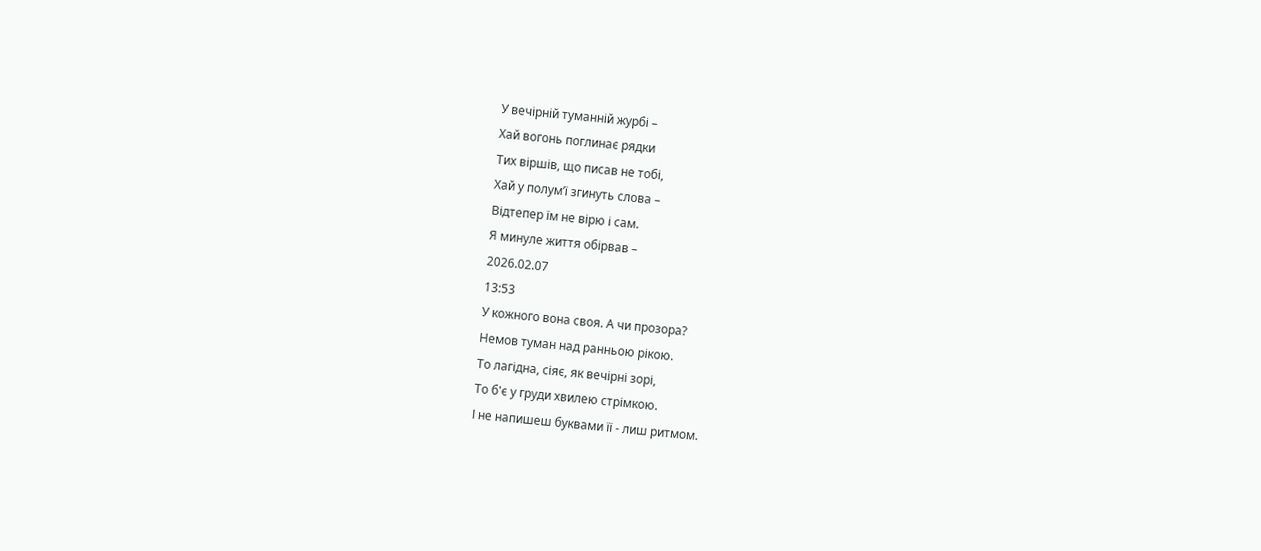У вечірній туманній журбі –
Хай вогонь поглинає рядки
Тих віршів, що писав не тобі,
Хай у полум’ї згинуть слова –
Відтепер їм не вірю і сам.
Я минуле життя обірвав –
2026.02.07
13:53
У кожного вона своя. А чи прозора?
Немов туман над ранньою рікою.
То лагідна, сіяє, як вечірні зорі,
То б'є у груди хвилею стрімкою.
І не напишеш буквами її - лиш ритмом.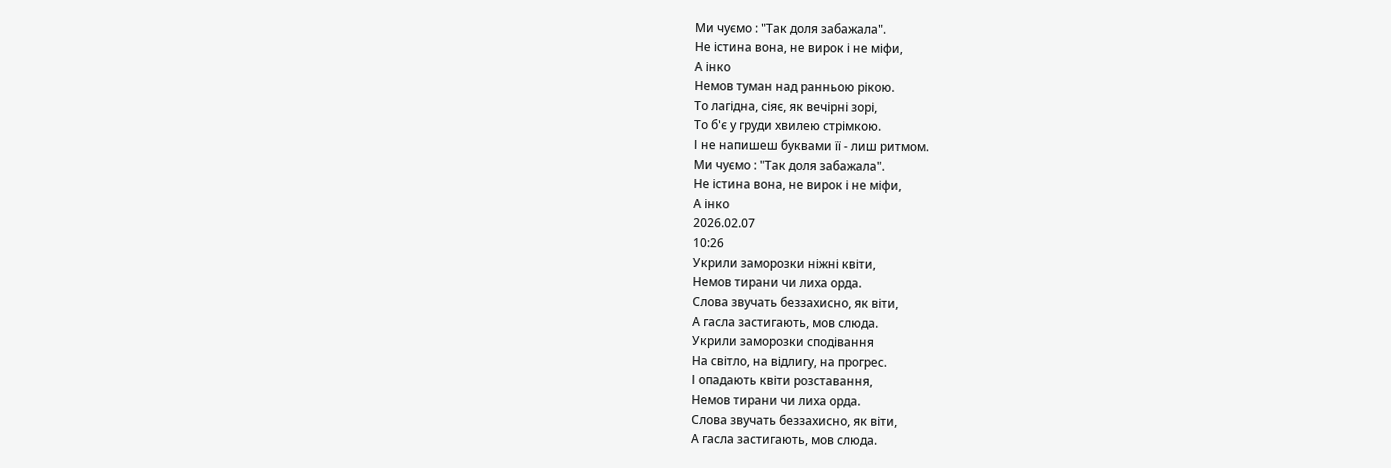Ми чуємо : "Так доля забажала".
Не істина вона, не вирок і не міфи,
А інко
Немов туман над ранньою рікою.
То лагідна, сіяє, як вечірні зорі,
То б'є у груди хвилею стрімкою.
І не напишеш буквами її - лиш ритмом.
Ми чуємо : "Так доля забажала".
Не істина вона, не вирок і не міфи,
А інко
2026.02.07
10:26
Укрили заморозки ніжні квіти,
Немов тирани чи лиха орда.
Слова звучать беззахисно, як віти,
А гасла застигають, мов слюда.
Укрили заморозки сподівання
На світло, на відлигу, на прогрес.
І опадають квіти розставання,
Немов тирани чи лиха орда.
Слова звучать беззахисно, як віти,
А гасла застигають, мов слюда.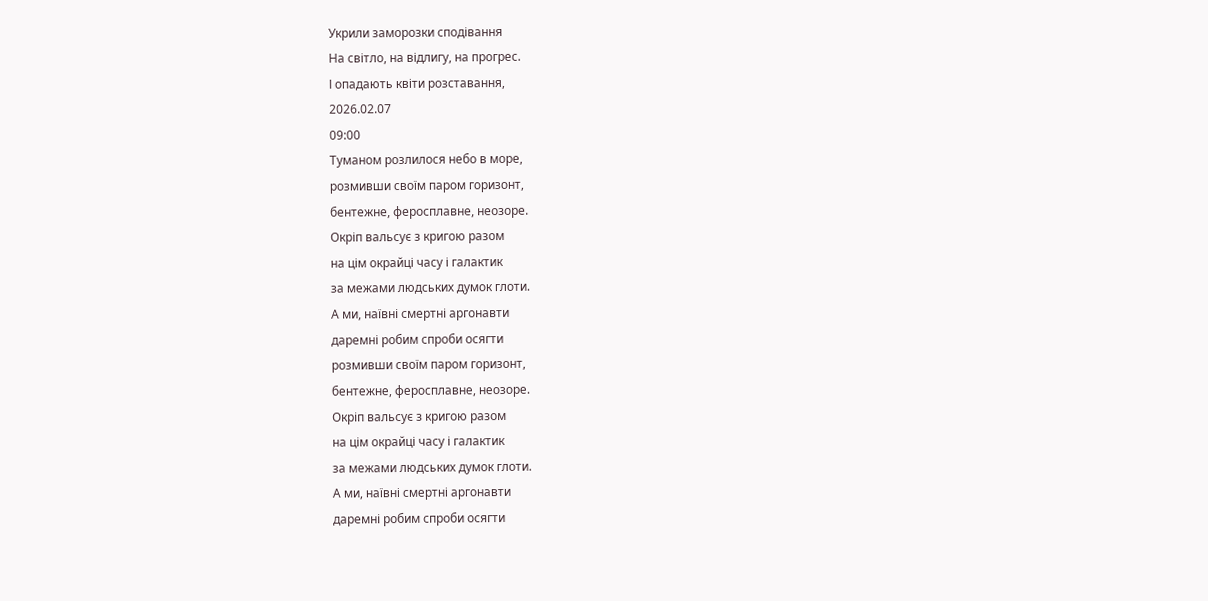Укрили заморозки сподівання
На світло, на відлигу, на прогрес.
І опадають квіти розставання,
2026.02.07
09:00
Туманом розлилося небо в море,
розмивши своїм паром горизонт,
бентежне, феросплавне, неозоре.
Окріп вальсує з кригою разом
на цім окрайці часу і галактик
за межами людських думок глоти.
А ми, наївні смертні аргонавти
даремні робим спроби осягти
розмивши своїм паром горизонт,
бентежне, феросплавне, неозоре.
Окріп вальсує з кригою разом
на цім окрайці часу і галактик
за межами людських думок глоти.
А ми, наївні смертні аргонавти
даремні робим спроби осягти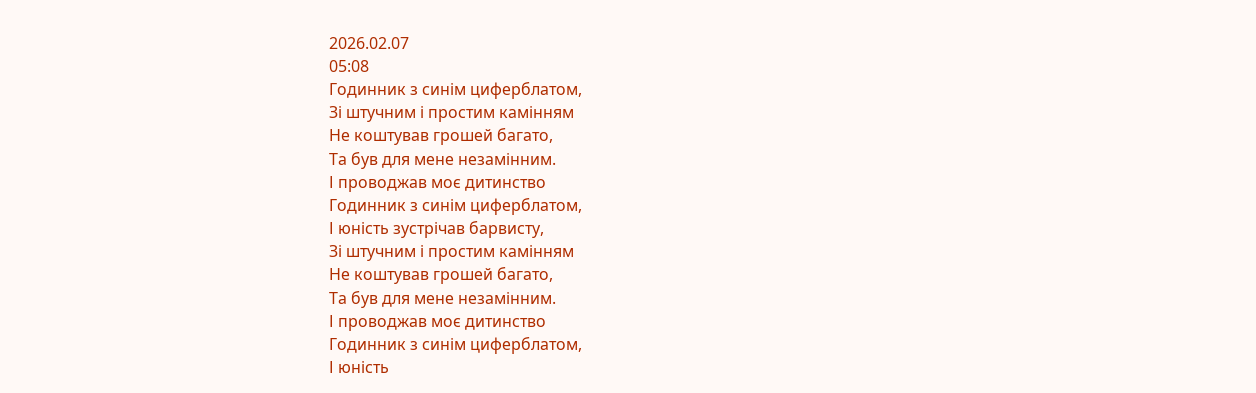2026.02.07
05:08
Годинник з синім циферблатом,
Зі штучним і простим камінням
Не коштував грошей багато,
Та був для мене незамінним.
І проводжав моє дитинство
Годинник з синім циферблатом,
І юність зустрічав барвисту,
Зі штучним і простим камінням
Не коштував грошей багато,
Та був для мене незамінним.
І проводжав моє дитинство
Годинник з синім циферблатом,
І юність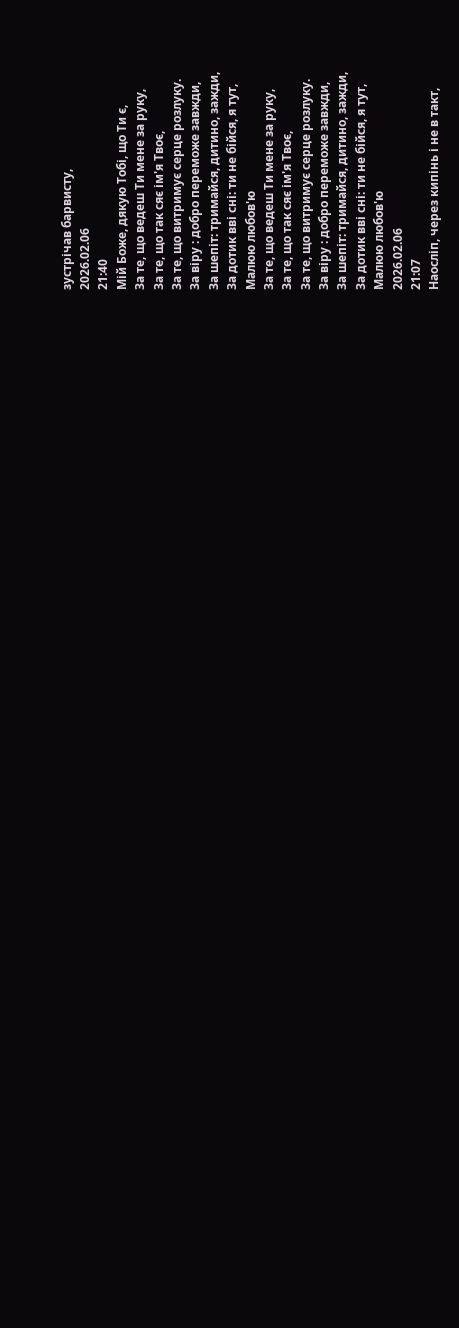зустрічав барвисту,
2026.02.06
21:40
Мій Боже, дякую Тобі, що Ти є,
За те, що ведеш Ти мене за руку,
За те, що так сяє ім'я Твоє,
За те, що витримує серце розлуку.
За віру : добро переможе завжди,
За шепіт: тримайся, дитино, зажди,
За дотик вві сні: ти не бійся, я тут,
Малюю любов'ю
За те, що ведеш Ти мене за руку,
За те, що так сяє ім'я Твоє,
За те, що витримує серце розлуку.
За віру : добро переможе завжди,
За шепіт: тримайся, дитино, зажди,
За дотик вві сні: ти не бійся, я тут,
Малюю любов'ю
2026.02.06
21:07
Наосліп, через кипінь і не в такт,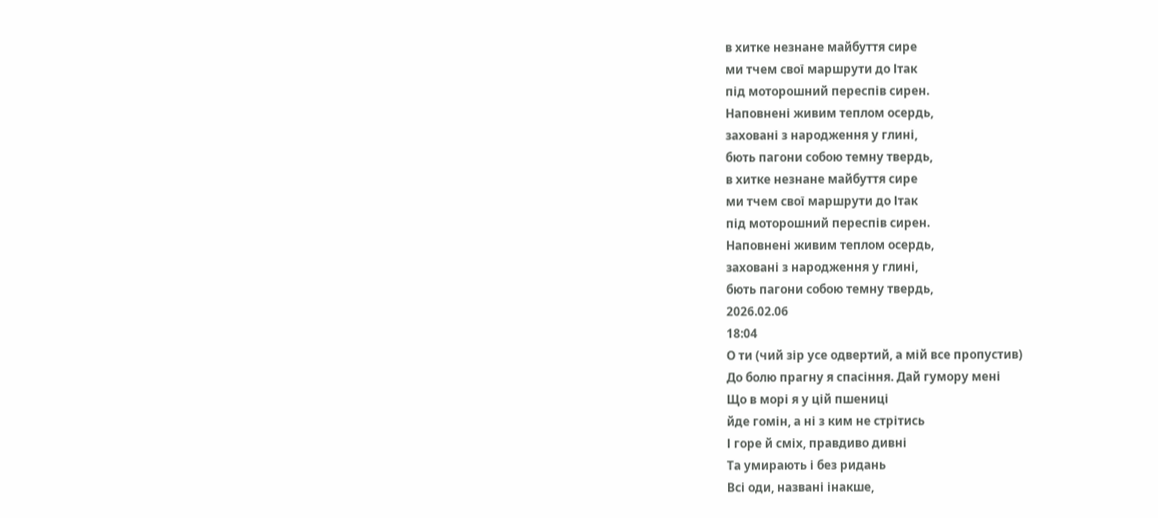в хитке незнане майбуття сире
ми тчем свої маршрути до Ітак
під моторошний переспів сирен.
Наповнені живим теплом осердь,
заховані з народження у глині,
бють пагони собою темну твердь,
в хитке незнане майбуття сире
ми тчем свої маршрути до Ітак
під моторошний переспів сирен.
Наповнені живим теплом осердь,
заховані з народження у глині,
бють пагони собою темну твердь,
2026.02.06
18:04
О ти (чий зір усе одвертий, а мій все пропустив)
До болю прагну я спасіння. Дай гумору мені
Що в морі я у цій пшениці
йде гомін, а ні з ким не стрітись
І горе й сміх, правдиво дивні
Та умирають і без ридань
Всі оди, названі інакше,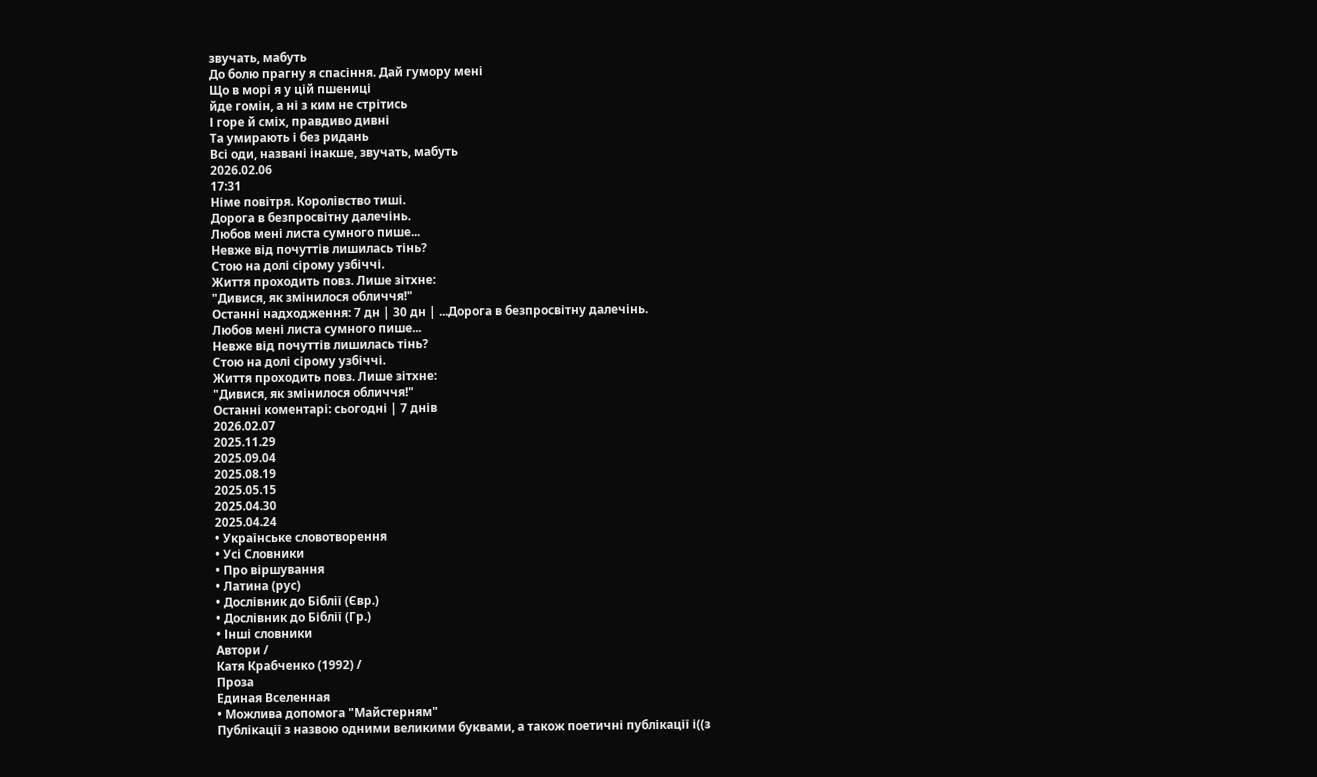звучать, мабуть
До болю прагну я спасіння. Дай гумору мені
Що в морі я у цій пшениці
йде гомін, а ні з ким не стрітись
І горе й сміх, правдиво дивні
Та умирають і без ридань
Всі оди, названі інакше, звучать, мабуть
2026.02.06
17:31
Німе повітря. Королівство тиші.
Дорога в безпросвітну далечінь.
Любов мені листа сумного пише...
Невже від почуттів лишилась тінь?
Стою на долі сірому узбіччі.
Життя проходить повз. Лише зітхне:
"Дивися, як змінилося обличчя!"
Останні надходження: 7 дн | 30 дн | ...Дорога в безпросвітну далечінь.
Любов мені листа сумного пише...
Невже від почуттів лишилась тінь?
Стою на долі сірому узбіччі.
Життя проходить повз. Лише зітхне:
"Дивися, як змінилося обличчя!"
Останні коментарі: сьогодні | 7 днів
2026.02.07
2025.11.29
2025.09.04
2025.08.19
2025.05.15
2025.04.30
2025.04.24
• Українське словотворення
• Усі Словники
• Про віршування
• Латина (рус)
• Дослівник до Біблії (Євр.)
• Дослівник до Біблії (Гр.)
• Інші словники
Автори /
Катя Крабченко (1992) /
Проза
Единая Вселенная
• Можлива допомога "Майстерням"
Публікації з назвою одними великими буквами, а також поетичні публікації і((з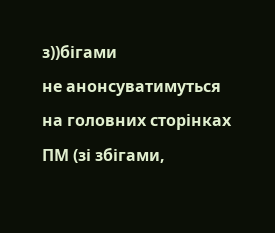з))бігами
не анонсуватимуться на головних сторінках ПМ (зі збігами,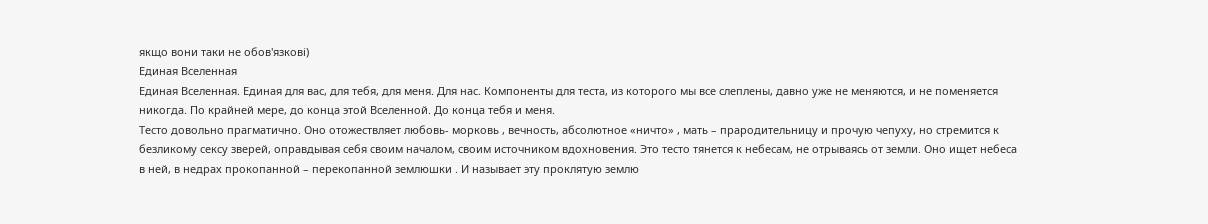якщо вони таки не обов'язкові)
Единая Вселенная
Единая Вселенная. Единая для вас, для тебя, для меня. Для нас. Компоненты для теста, из которого мы все слеплены, давно уже не меняются, и не поменяется никогда. По крайней мере, до конца этой Вселенной. До конца тебя и меня.
Тесто довольно прагматично. Оно отожествляет любовь- морковь , вечность, абсолютное «ничто» , мать – прародительницу и прочую чепуху, но стремится к безликому сексу зверей, оправдывая себя своим началом, своим источником вдохновения. Это тесто тянется к небесам, не отрываясь от земли. Оно ищет небеса в ней, в недрах прокопанной – перекопанной землюшки . И называет эту проклятую землю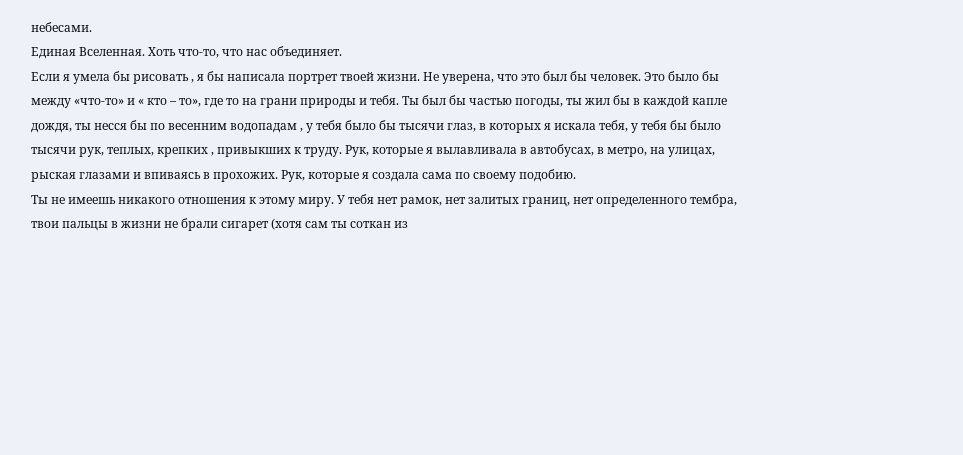небесами.
Единая Вселенная. Хоть что-то, что нас объединяет.
Если я умела бы рисовать , я бы написала портрет твоей жизни. Не уверена, что это был бы человек. Это было бы между «что-то» и « кто – то», где то на грани природы и тебя. Ты был бы частью погоды, ты жил бы в каждой капле дождя, ты несся бы по весенним водопадам , у тебя было бы тысячи глаз, в которых я искала тебя, у тебя бы было тысячи рук, теплых, крепких , привыкших к труду. Рук, которые я вылавливала в автобусах, в метро, на улицах, рыская глазами и впиваясь в прохожих. Рук, которые я создала сама по своему подобию.
Ты не имеешь никакого отношения к этому миру. У тебя нет рамок, нет залитых границ, нет определенного тембра, твои пальцы в жизни не брали сигарет (хотя сам ты соткан из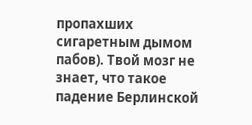пропахших сигаретным дымом пабов). Твой мозг не знает, что такое падение Берлинской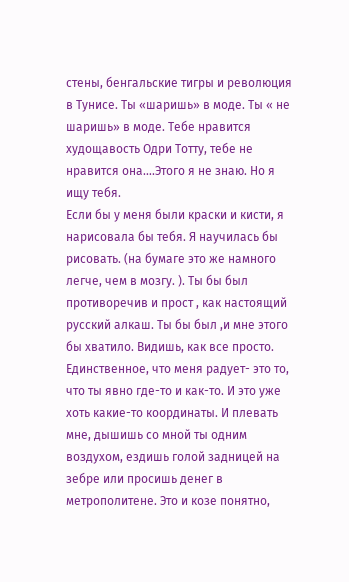стены, бенгальские тигры и революция в Тунисе. Ты «шаришь» в моде. Ты « не шаришь» в моде. Тебе нравится худощавость Одри Тотту, тебе не нравится она….Этого я не знаю. Но я ищу тебя.
Если бы у меня были краски и кисти, я нарисовала бы тебя. Я научилась бы рисовать. (на бумаге это же намного легче, чем в мозгу. ). Ты бы был противоречив и прост , как настоящий русский алкаш. Ты бы был ,и мне этого бы хватило. Видишь, как все просто.
Единственное, что меня радует- это то, что ты явно где-то и как-то. И это уже хоть какие-то координаты. И плевать мне, дышишь со мной ты одним воздухом, ездишь голой задницей на зебре или просишь денег в метрополитене. Это и козе понятно,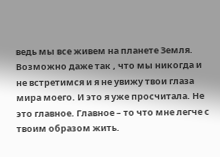ведь мы все живем на планете Земля. Возможно даже так , что мы никогда и не встретимся и я не увижу твои глаза мира моего. И это я уже просчитала. Не это главное. Главное – то что мне легче с твоим образом жить.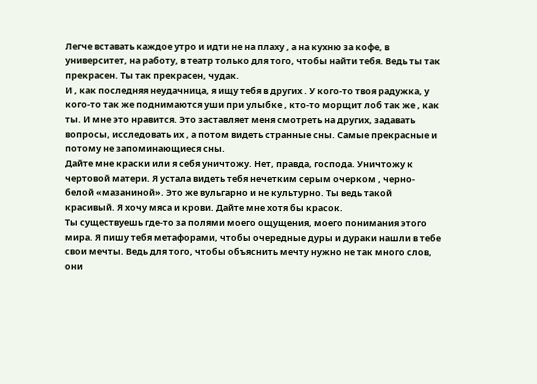Легче вставать каждое утро и идти не на плаху , а на кухню за кофе, в университет, на работу, в театр только для того, чтобы найти тебя. Ведь ты так прекрасен. Ты так прекрасен, чудак.
И , как последняя неудачница, я ищу тебя в других . У кого-то твоя радужка, у кого-то так же поднимаются уши при улыбке , кто-то морщит лоб так же , как ты. И мне это нравится. Это заставляет меня смотреть на других, задавать вопросы, исследовать их , а потом видеть странные сны. Самые прекрасные и потому не запоминающиеся сны.
Дайте мне краски или я себя уничтожу. Нет, правда, господа. Уничтожу к чертовой матери. Я устала видеть тебя нечетким серым очерком , черно- белой «мазаниной». Это же вульгарно и не культурно. Ты ведь такой красивый. Я хочу мяса и крови. Дайте мне хотя бы красок.
Ты существуешь где-то за полями моего ощущения, моего понимания этого мира. Я пишу тебя метафорами, чтобы очередные дуры и дураки нашли в тебе свои мечты. Ведь для того, чтобы объяснить мечту нужно не так много слов, они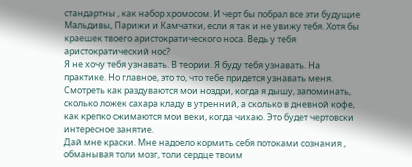стандартны , как набор хромосом. И черт бы побрал все эти будущие Мальдивы, Парижи и Камчатки, если я так и не увижу тебя. Хотя бы краешек твоего аристократического носа. Ведь у тебя аристократический нос?
Я не хочу тебя узнавать. В теории. Я буду тебя узнавать. На практике. Но главное, это то, что тебе придется узнавать меня. Смотреть как раздуваются мои ноздри, когда я дышу, запоминать, сколько ложек сахара кладу в утренний, а сколько в дневной кофе, как крепко сжимаются мои веки, когда чихаю. Это будет чертовски интересное занятие.
Дай мне краски. Мне надоело кормить себя потоками сознания , обманывая толи мозг, толи сердце твоим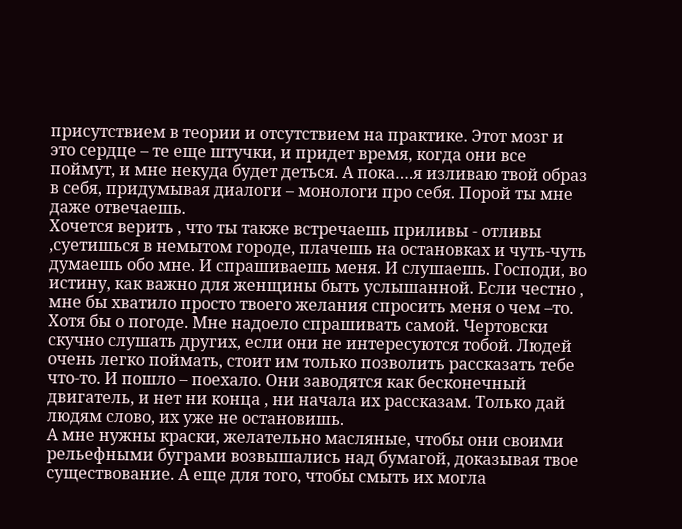присутствием в теории и отсутствием на практике. Этот мозг и это сердце – те еще штучки, и придет время, когда они все поймут, и мне некуда будет деться. А пока….я изливаю твой образ в себя, придумывая диалоги – монологи про себя. Порой ты мне даже отвечаешь.
Хочется верить , что ты также встречаешь приливы - отливы ,суетишься в немытом городе, плачешь на остановках и чуть-чуть думаешь обо мне. И спрашиваешь меня. И слушаешь. Господи, во истину, как важно для женщины быть услышанной. Если честно , мне бы хватило просто твоего желания спросить меня о чем –то. Хотя бы о погоде. Мне надоело спрашивать самой. Чертовски скучно слушать других, если они не интересуются тобой. Людей очень легко поймать, стоит им только позволить рассказать тебе что-то. И пошло – поехало. Они заводятся как бесконечный двигатель, и нет ни конца , ни начала их рассказам. Только дай людям слово, их уже не остановишь.
А мне нужны краски, желательно масляные, чтобы они своими рельефными буграми возвышались над бумагой, доказывая твое существование. А еще для того, чтобы смыть их могла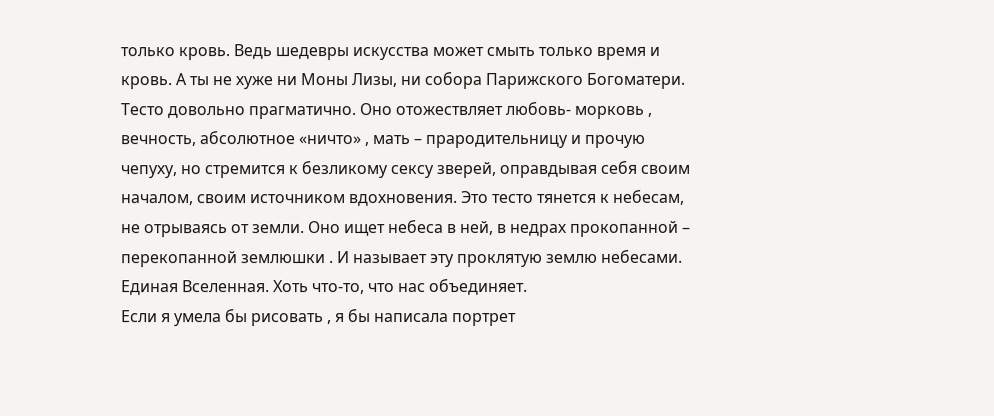только кровь. Ведь шедевры искусства может смыть только время и кровь. А ты не хуже ни Моны Лизы, ни собора Парижского Богоматери.
Тесто довольно прагматично. Оно отожествляет любовь- морковь , вечность, абсолютное «ничто» , мать – прародительницу и прочую чепуху, но стремится к безликому сексу зверей, оправдывая себя своим началом, своим источником вдохновения. Это тесто тянется к небесам, не отрываясь от земли. Оно ищет небеса в ней, в недрах прокопанной – перекопанной землюшки . И называет эту проклятую землю небесами.
Единая Вселенная. Хоть что-то, что нас объединяет.
Если я умела бы рисовать , я бы написала портрет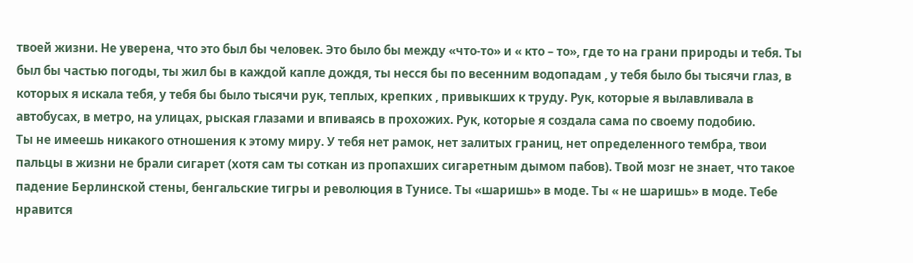твоей жизни. Не уверена, что это был бы человек. Это было бы между «что-то» и « кто – то», где то на грани природы и тебя. Ты был бы частью погоды, ты жил бы в каждой капле дождя, ты несся бы по весенним водопадам , у тебя было бы тысячи глаз, в которых я искала тебя, у тебя бы было тысячи рук, теплых, крепких , привыкших к труду. Рук, которые я вылавливала в автобусах, в метро, на улицах, рыская глазами и впиваясь в прохожих. Рук, которые я создала сама по своему подобию.
Ты не имеешь никакого отношения к этому миру. У тебя нет рамок, нет залитых границ, нет определенного тембра, твои пальцы в жизни не брали сигарет (хотя сам ты соткан из пропахших сигаретным дымом пабов). Твой мозг не знает, что такое падение Берлинской стены, бенгальские тигры и революция в Тунисе. Ты «шаришь» в моде. Ты « не шаришь» в моде. Тебе нравится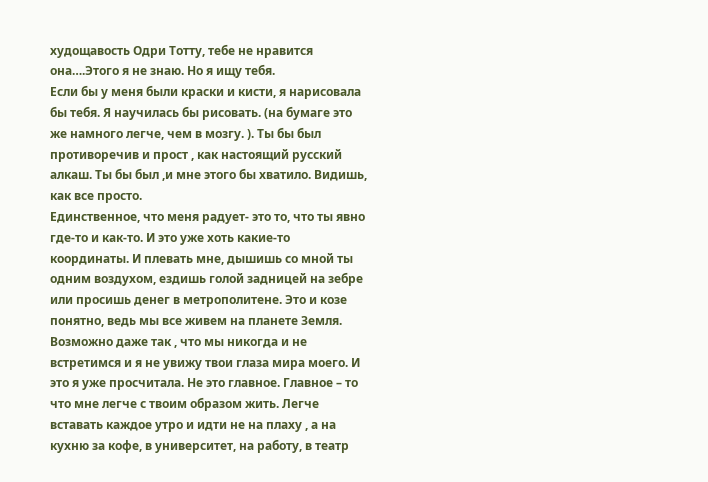худощавость Одри Тотту, тебе не нравится она….Этого я не знаю. Но я ищу тебя.
Если бы у меня были краски и кисти, я нарисовала бы тебя. Я научилась бы рисовать. (на бумаге это же намного легче, чем в мозгу. ). Ты бы был противоречив и прост , как настоящий русский алкаш. Ты бы был ,и мне этого бы хватило. Видишь, как все просто.
Единственное, что меня радует- это то, что ты явно где-то и как-то. И это уже хоть какие-то координаты. И плевать мне, дышишь со мной ты одним воздухом, ездишь голой задницей на зебре или просишь денег в метрополитене. Это и козе понятно, ведь мы все живем на планете Земля. Возможно даже так , что мы никогда и не встретимся и я не увижу твои глаза мира моего. И это я уже просчитала. Не это главное. Главное – то что мне легче с твоим образом жить. Легче вставать каждое утро и идти не на плаху , а на кухню за кофе, в университет, на работу, в театр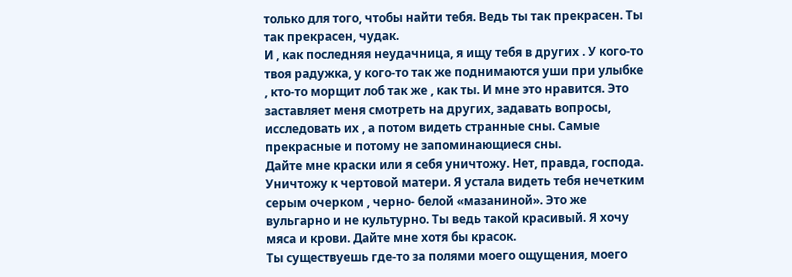только для того, чтобы найти тебя. Ведь ты так прекрасен. Ты так прекрасен, чудак.
И , как последняя неудачница, я ищу тебя в других . У кого-то твоя радужка, у кого-то так же поднимаются уши при улыбке , кто-то морщит лоб так же , как ты. И мне это нравится. Это заставляет меня смотреть на других, задавать вопросы, исследовать их , а потом видеть странные сны. Самые прекрасные и потому не запоминающиеся сны.
Дайте мне краски или я себя уничтожу. Нет, правда, господа. Уничтожу к чертовой матери. Я устала видеть тебя нечетким серым очерком , черно- белой «мазаниной». Это же вульгарно и не культурно. Ты ведь такой красивый. Я хочу мяса и крови. Дайте мне хотя бы красок.
Ты существуешь где-то за полями моего ощущения, моего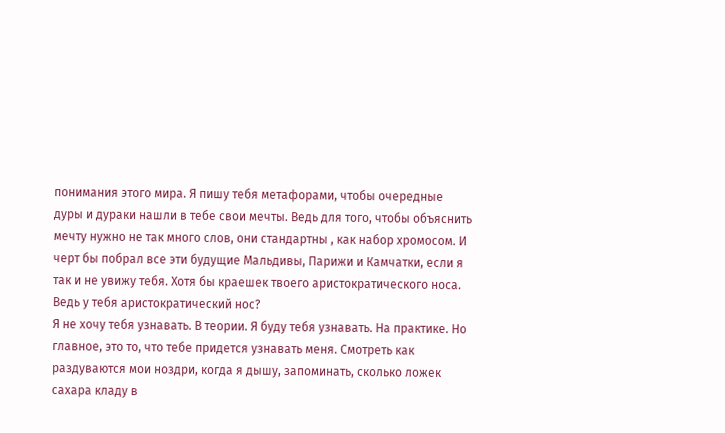понимания этого мира. Я пишу тебя метафорами, чтобы очередные дуры и дураки нашли в тебе свои мечты. Ведь для того, чтобы объяснить мечту нужно не так много слов, они стандартны , как набор хромосом. И черт бы побрал все эти будущие Мальдивы, Парижи и Камчатки, если я так и не увижу тебя. Хотя бы краешек твоего аристократического носа. Ведь у тебя аристократический нос?
Я не хочу тебя узнавать. В теории. Я буду тебя узнавать. На практике. Но главное, это то, что тебе придется узнавать меня. Смотреть как раздуваются мои ноздри, когда я дышу, запоминать, сколько ложек сахара кладу в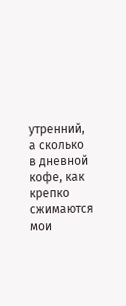утренний, а сколько в дневной кофе, как крепко сжимаются мои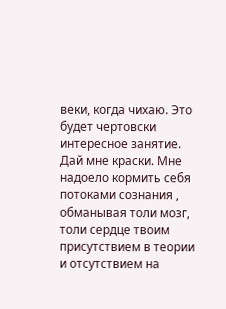веки, когда чихаю. Это будет чертовски интересное занятие.
Дай мне краски. Мне надоело кормить себя потоками сознания , обманывая толи мозг, толи сердце твоим присутствием в теории и отсутствием на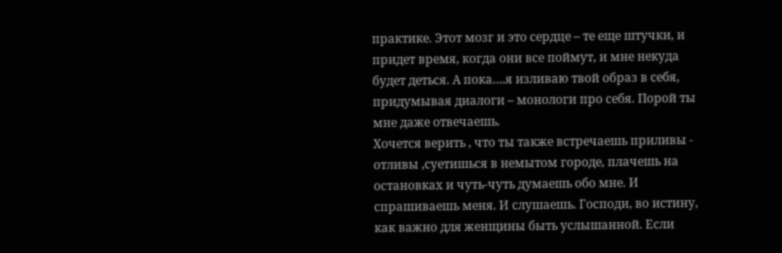практике. Этот мозг и это сердце – те еще штучки, и придет время, когда они все поймут, и мне некуда будет деться. А пока….я изливаю твой образ в себя, придумывая диалоги – монологи про себя. Порой ты мне даже отвечаешь.
Хочется верить , что ты также встречаешь приливы - отливы ,суетишься в немытом городе, плачешь на остановках и чуть-чуть думаешь обо мне. И спрашиваешь меня. И слушаешь. Господи, во истину, как важно для женщины быть услышанной. Если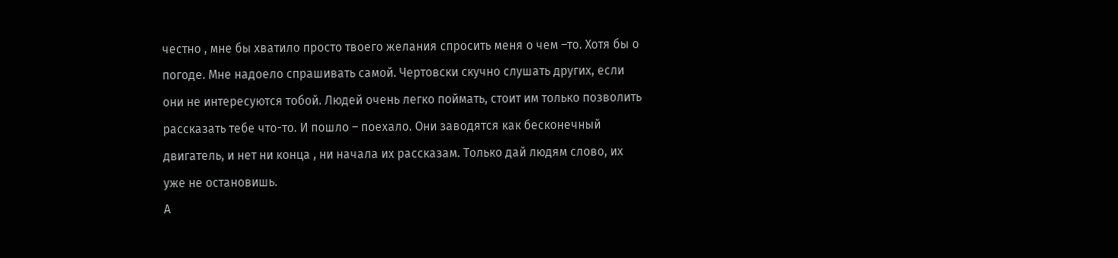честно , мне бы хватило просто твоего желания спросить меня о чем –то. Хотя бы о погоде. Мне надоело спрашивать самой. Чертовски скучно слушать других, если они не интересуются тобой. Людей очень легко поймать, стоит им только позволить рассказать тебе что-то. И пошло – поехало. Они заводятся как бесконечный двигатель, и нет ни конца , ни начала их рассказам. Только дай людям слово, их уже не остановишь.
А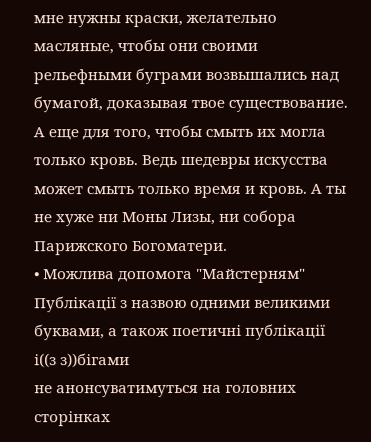мне нужны краски, желательно масляные, чтобы они своими рельефными буграми возвышались над бумагой, доказывая твое существование. А еще для того, чтобы смыть их могла только кровь. Ведь шедевры искусства может смыть только время и кровь. А ты не хуже ни Моны Лизы, ни собора Парижского Богоматери.
• Можлива допомога "Майстерням"
Публікації з назвою одними великими буквами, а також поетичні публікації і((з з))бігами
не анонсуватимуться на головних сторінках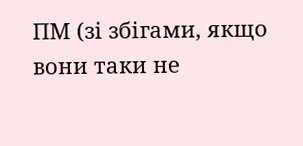ПМ (зі збігами, якщо вони таки не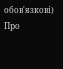обов'язкові)
Про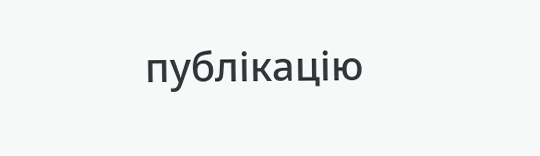публікацію